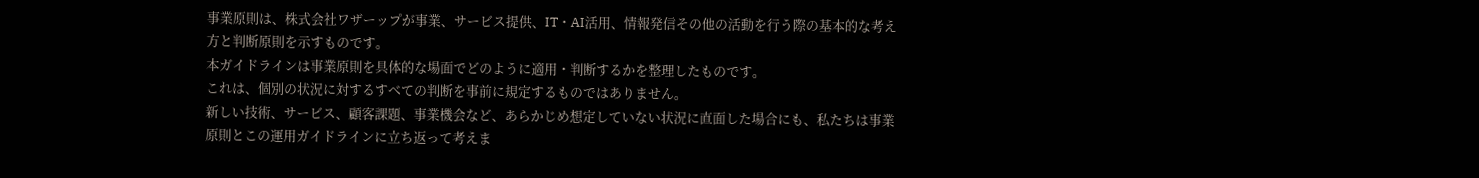事業原則は、株式会社ワザーップが事業、サービス提供、IT・AI活用、情報発信その他の活動を行う際の基本的な考え方と判断原則を示すものです。
本ガイドラインは事業原則を具体的な場面でどのように適用・判断するかを整理したものです。
これは、個別の状況に対するすべての判断を事前に規定するものではありません。
新しい技術、サービス、顧客課題、事業機会など、あらかじめ想定していない状況に直面した場合にも、私たちは事業原則とこの運用ガイドラインに立ち返って考えま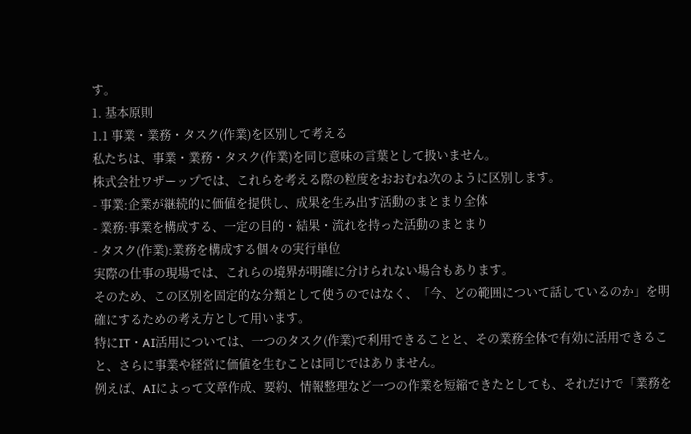す。
1. 基本原則
1.1 事業・業務・タスク(作業)を区別して考える
私たちは、事業・業務・タスク(作業)を同じ意味の言葉として扱いません。
株式会社ワザーップでは、これらを考える際の粒度をおおむね次のように区別します。
- 事業:企業が継続的に価値を提供し、成果を生み出す活動のまとまり全体
- 業務:事業を構成する、一定の目的・結果・流れを持った活動のまとまり
- タスク(作業):業務を構成する個々の実行単位
実際の仕事の現場では、これらの境界が明確に分けられない場合もあります。
そのため、この区別を固定的な分類として使うのではなく、「今、どの範囲について話しているのか」を明確にするための考え方として用います。
特にIT・AI活用については、一つのタスク(作業)で利用できることと、その業務全体で有効に活用できること、さらに事業や経営に価値を生むことは同じではありません。
例えば、AIによって文章作成、要約、情報整理など一つの作業を短縮できたとしても、それだけで「業務を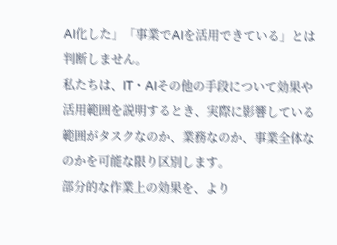AI化した」「事業でAIを活用できている」とは判断しません。
私たちは、IT・AIその他の手段について効果や活用範囲を説明するとき、実際に影響している範囲がタスクなのか、業務なのか、事業全体なのかを可能な限り区別します。
部分的な作業上の効果を、より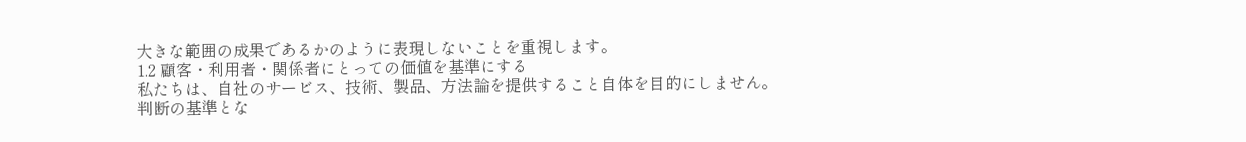大きな範囲の成果であるかのように表現しないことを重視します。
1.2 顧客・利用者・関係者にとっての価値を基準にする
私たちは、自社のサービス、技術、製品、方法論を提供すること自体を目的にしません。
判断の基準とな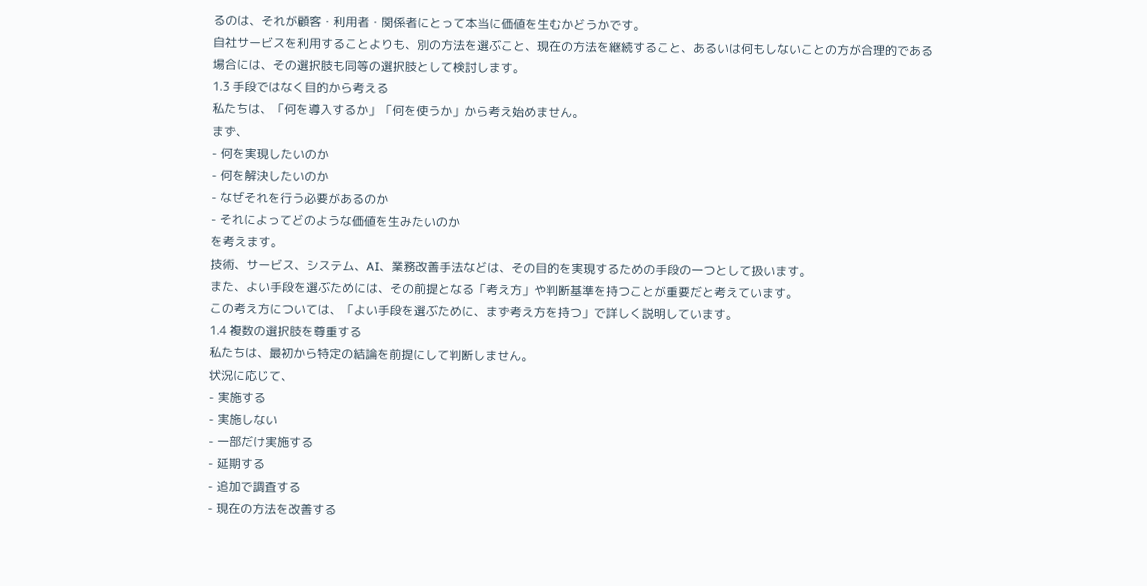るのは、それが顧客・利用者・関係者にとって本当に価値を生むかどうかです。
自社サービスを利用することよりも、別の方法を選ぶこと、現在の方法を継続すること、あるいは何もしないことの方が合理的である場合には、その選択肢も同等の選択肢として検討します。
1.3 手段ではなく目的から考える
私たちは、「何を導入するか」「何を使うか」から考え始めません。
まず、
- 何を実現したいのか
- 何を解決したいのか
- なぜそれを行う必要があるのか
- それによってどのような価値を生みたいのか
を考えます。
技術、サービス、システム、AI、業務改善手法などは、その目的を実現するための手段の一つとして扱います。
また、よい手段を選ぶためには、その前提となる「考え方」や判断基準を持つことが重要だと考えています。
この考え方については、「よい手段を選ぶために、まず考え方を持つ」で詳しく説明しています。
1.4 複数の選択肢を尊重する
私たちは、最初から特定の結論を前提にして判断しません。
状況に応じて、
- 実施する
- 実施しない
- 一部だけ実施する
- 延期する
- 追加で調査する
- 現在の方法を改善する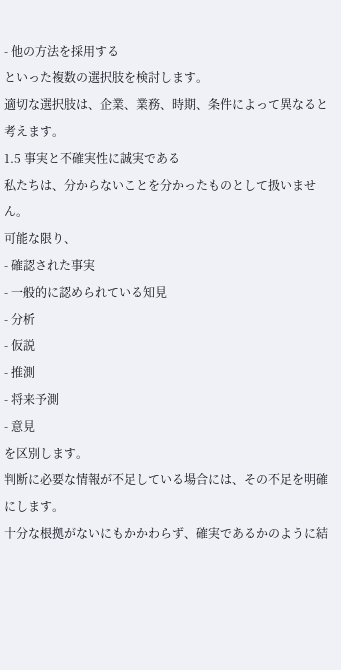- 他の方法を採用する
といった複数の選択肢を検討します。
適切な選択肢は、企業、業務、時期、条件によって異なると考えます。
1.5 事実と不確実性に誠実である
私たちは、分からないことを分かったものとして扱いません。
可能な限り、
- 確認された事実
- 一般的に認められている知見
- 分析
- 仮説
- 推測
- 将来予測
- 意見
を区別します。
判断に必要な情報が不足している場合には、その不足を明確にします。
十分な根拠がないにもかかわらず、確実であるかのように結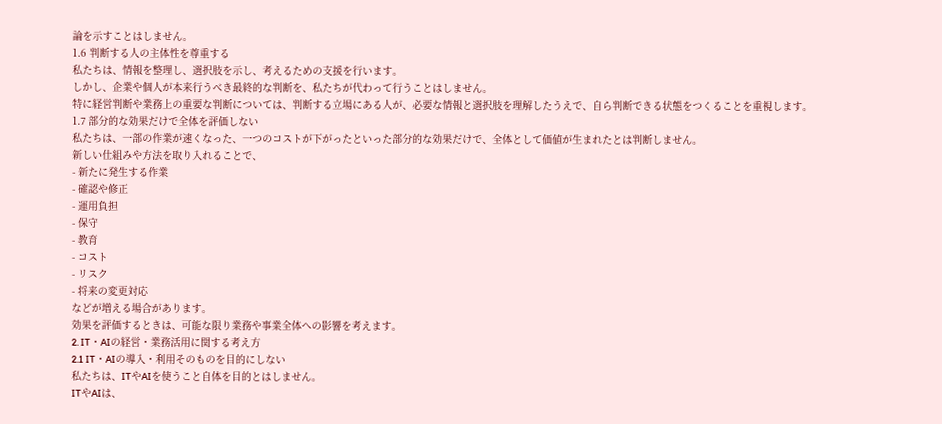論を示すことはしません。
1.6 判断する人の主体性を尊重する
私たちは、情報を整理し、選択肢を示し、考えるための支援を行います。
しかし、企業や個人が本来行うべき最終的な判断を、私たちが代わって行うことはしません。
特に経営判断や業務上の重要な判断については、判断する立場にある人が、必要な情報と選択肢を理解したうえで、自ら判断できる状態をつくることを重視します。
1.7 部分的な効果だけで全体を評価しない
私たちは、一部の作業が速くなった、一つのコストが下がったといった部分的な効果だけで、全体として価値が生まれたとは判断しません。
新しい仕組みや方法を取り入れることで、
- 新たに発生する作業
- 確認や修正
- 運用負担
- 保守
- 教育
- コスト
- リスク
- 将来の変更対応
などが増える場合があります。
効果を評価するときは、可能な限り業務や事業全体への影響を考えます。
2. IT・AIの経営・業務活用に関する考え方
2.1 IT・AIの導入・利用そのものを目的にしない
私たちは、ITやAIを使うこと自体を目的とはしません。
ITやAIは、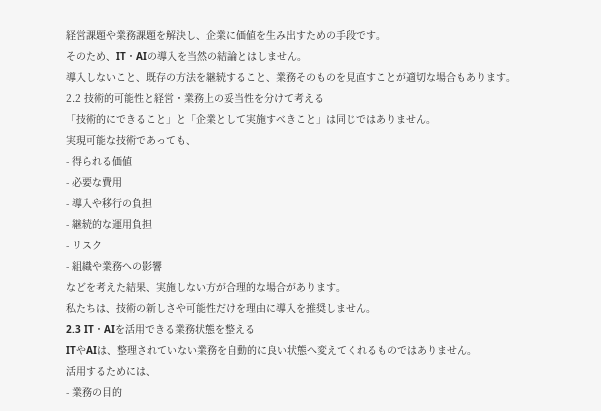経営課題や業務課題を解決し、企業に価値を生み出すための手段です。
そのため、IT・AIの導入を当然の結論とはしません。
導入しないこと、既存の方法を継続すること、業務そのものを見直すことが適切な場合もあります。
2.2 技術的可能性と経営・業務上の妥当性を分けて考える
「技術的にできること」と「企業として実施すべきこと」は同じではありません。
実現可能な技術であっても、
- 得られる価値
- 必要な費用
- 導入や移行の負担
- 継続的な運用負担
- リスク
- 組織や業務への影響
などを考えた結果、実施しない方が合理的な場合があります。
私たちは、技術の新しさや可能性だけを理由に導入を推奨しません。
2.3 IT・AIを活用できる業務状態を整える
ITやAIは、整理されていない業務を自動的に良い状態へ変えてくれるものではありません。
活用するためには、
- 業務の目的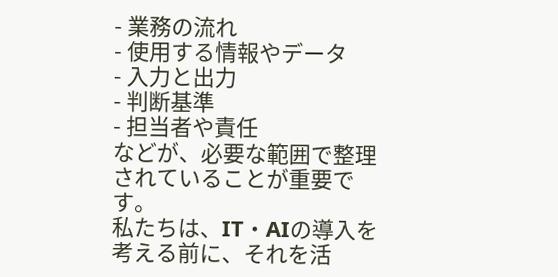- 業務の流れ
- 使用する情報やデータ
- 入力と出力
- 判断基準
- 担当者や責任
などが、必要な範囲で整理されていることが重要です。
私たちは、IT・AIの導入を考える前に、それを活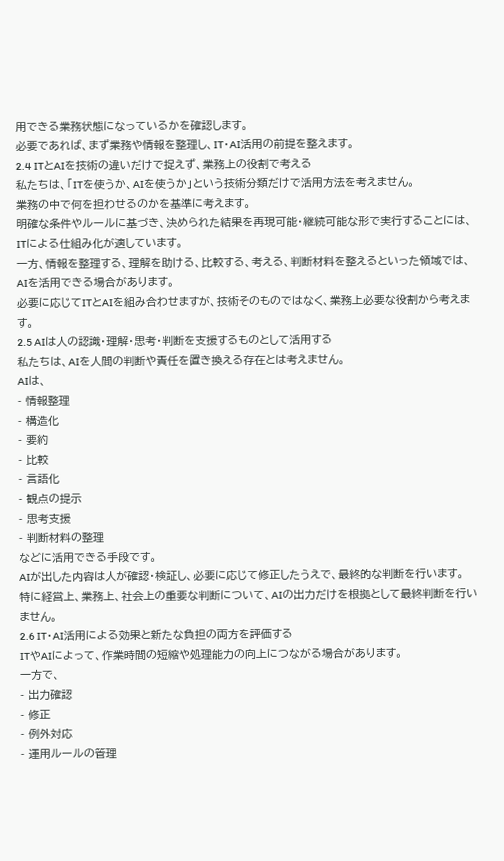用できる業務状態になっているかを確認します。
必要であれば、まず業務や情報を整理し、IT・AI活用の前提を整えます。
2.4 ITとAIを技術の違いだけで捉えず、業務上の役割で考える
私たちは、「ITを使うか、AIを使うか」という技術分類だけで活用方法を考えません。
業務の中で何を担わせるのかを基準に考えます。
明確な条件やルールに基づき、決められた結果を再現可能・継続可能な形で実行することには、ITによる仕組み化が適しています。
一方、情報を整理する、理解を助ける、比較する、考える、判断材料を整えるといった領域では、AIを活用できる場合があります。
必要に応じてITとAIを組み合わせますが、技術そのものではなく、業務上必要な役割から考えます。
2.5 AIは人の認識・理解・思考・判断を支援するものとして活用する
私たちは、AIを人間の判断や責任を置き換える存在とは考えません。
AIは、
- 情報整理
- 構造化
- 要約
- 比較
- 言語化
- 観点の提示
- 思考支援
- 判断材料の整理
などに活用できる手段です。
AIが出した内容は人が確認・検証し、必要に応じて修正したうえで、最終的な判断を行います。
特に経営上、業務上、社会上の重要な判断について、AIの出力だけを根拠として最終判断を行いません。
2.6 IT・AI活用による効果と新たな負担の両方を評価する
ITやAIによって、作業時間の短縮や処理能力の向上につながる場合があります。
一方で、
- 出力確認
- 修正
- 例外対応
- 運用ルールの管理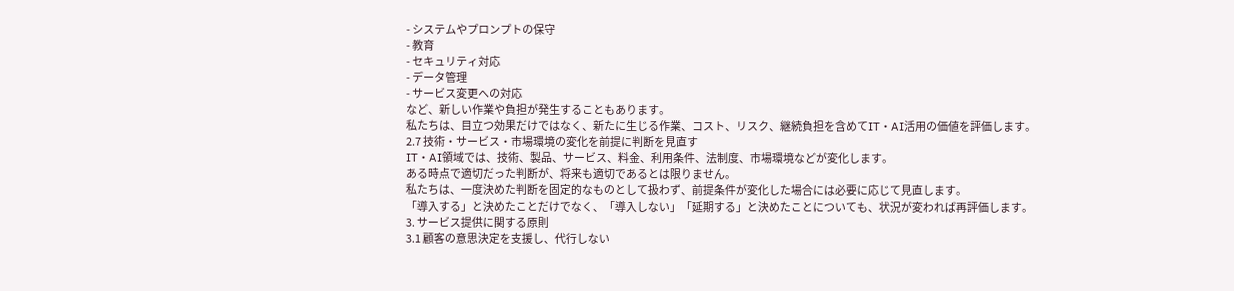- システムやプロンプトの保守
- 教育
- セキュリティ対応
- データ管理
- サービス変更への対応
など、新しい作業や負担が発生することもあります。
私たちは、目立つ効果だけではなく、新たに生じる作業、コスト、リスク、継続負担を含めてIT・AI活用の価値を評価します。
2.7 技術・サービス・市場環境の変化を前提に判断を見直す
IT・AI領域では、技術、製品、サービス、料金、利用条件、法制度、市場環境などが変化します。
ある時点で適切だった判断が、将来も適切であるとは限りません。
私たちは、一度決めた判断を固定的なものとして扱わず、前提条件が変化した場合には必要に応じて見直します。
「導入する」と決めたことだけでなく、「導入しない」「延期する」と決めたことについても、状況が変われば再評価します。
3. サービス提供に関する原則
3.1 顧客の意思決定を支援し、代行しない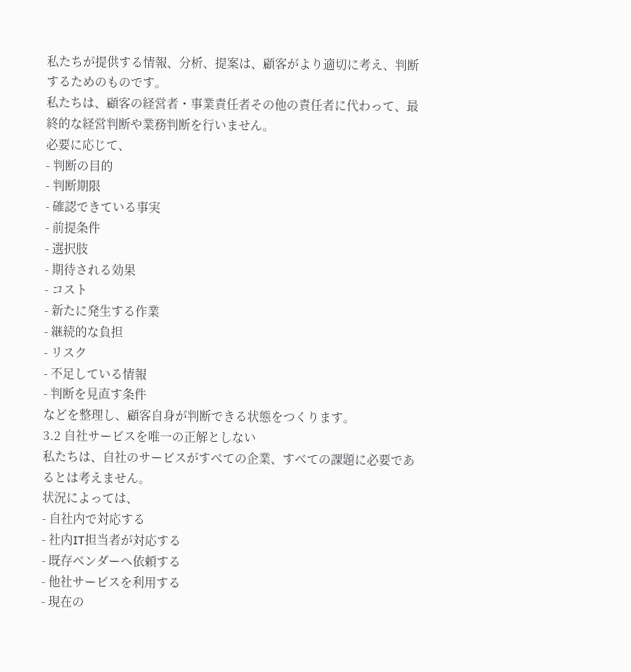私たちが提供する情報、分析、提案は、顧客がより適切に考え、判断するためのものです。
私たちは、顧客の経営者・事業責任者その他の責任者に代わって、最終的な経営判断や業務判断を行いません。
必要に応じて、
- 判断の目的
- 判断期限
- 確認できている事実
- 前提条件
- 選択肢
- 期待される効果
- コスト
- 新たに発生する作業
- 継続的な負担
- リスク
- 不足している情報
- 判断を見直す条件
などを整理し、顧客自身が判断できる状態をつくります。
3.2 自社サービスを唯一の正解としない
私たちは、自社のサービスがすべての企業、すべての課題に必要であるとは考えません。
状況によっては、
- 自社内で対応する
- 社内IT担当者が対応する
- 既存ベンダーへ依頼する
- 他社サービスを利用する
- 現在の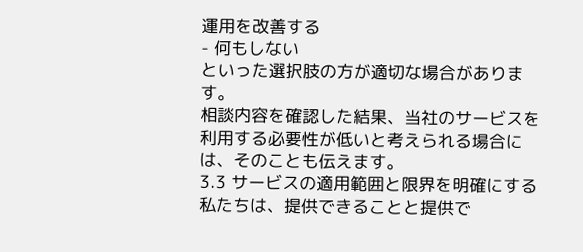運用を改善する
- 何もしない
といった選択肢の方が適切な場合があります。
相談内容を確認した結果、当社のサービスを利用する必要性が低いと考えられる場合には、そのことも伝えます。
3.3 サービスの適用範囲と限界を明確にする
私たちは、提供できることと提供で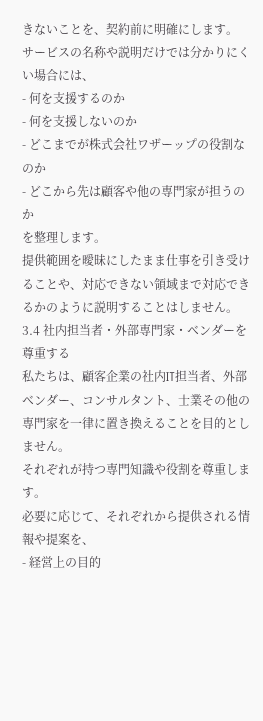きないことを、契約前に明確にします。
サービスの名称や説明だけでは分かりにくい場合には、
- 何を支援するのか
- 何を支援しないのか
- どこまでが株式会社ワザーップの役割なのか
- どこから先は顧客や他の専門家が担うのか
を整理します。
提供範囲を曖昧にしたまま仕事を引き受けることや、対応できない領域まで対応できるかのように説明することはしません。
3.4 社内担当者・外部専門家・ベンダーを尊重する
私たちは、顧客企業の社内IT担当者、外部ベンダー、コンサルタント、士業その他の専門家を一律に置き換えることを目的としません。
それぞれが持つ専門知識や役割を尊重します。
必要に応じて、それぞれから提供される情報や提案を、
- 経営上の目的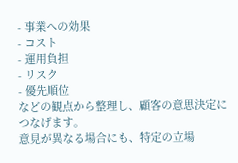- 事業への効果
- コスト
- 運用負担
- リスク
- 優先順位
などの観点から整理し、顧客の意思決定につなげます。
意見が異なる場合にも、特定の立場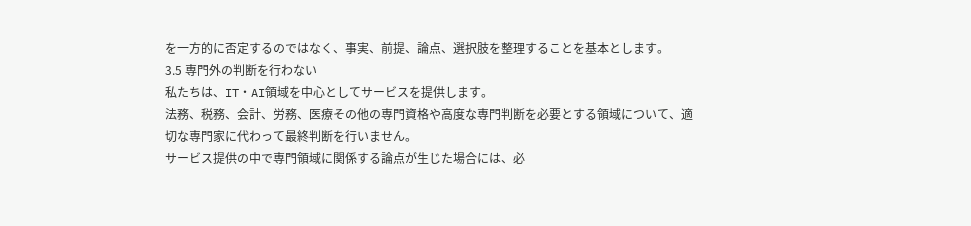を一方的に否定するのではなく、事実、前提、論点、選択肢を整理することを基本とします。
3.5 専門外の判断を行わない
私たちは、IT・AI領域を中心としてサービスを提供します。
法務、税務、会計、労務、医療その他の専門資格や高度な専門判断を必要とする領域について、適切な専門家に代わって最終判断を行いません。
サービス提供の中で専門領域に関係する論点が生じた場合には、必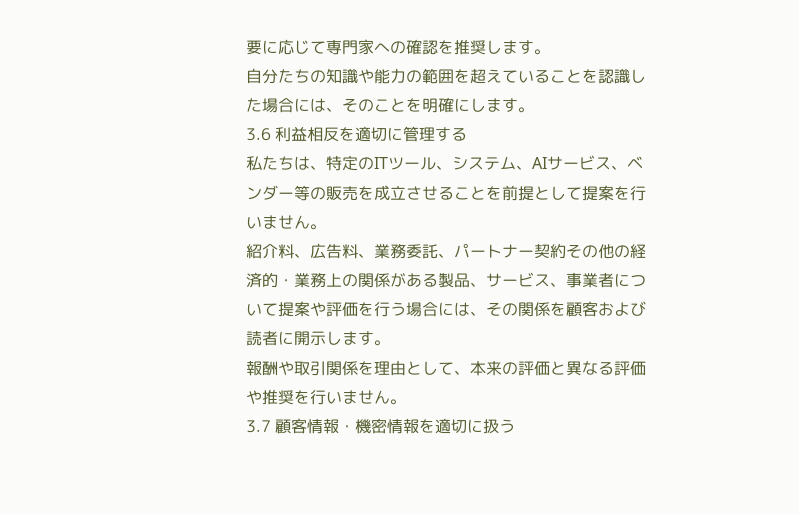要に応じて専門家への確認を推奨します。
自分たちの知識や能力の範囲を超えていることを認識した場合には、そのことを明確にします。
3.6 利益相反を適切に管理する
私たちは、特定のITツール、システム、AIサービス、ベンダー等の販売を成立させることを前提として提案を行いません。
紹介料、広告料、業務委託、パートナー契約その他の経済的・業務上の関係がある製品、サービス、事業者について提案や評価を行う場合には、その関係を顧客および読者に開示します。
報酬や取引関係を理由として、本来の評価と異なる評価や推奨を行いません。
3.7 顧客情報・機密情報を適切に扱う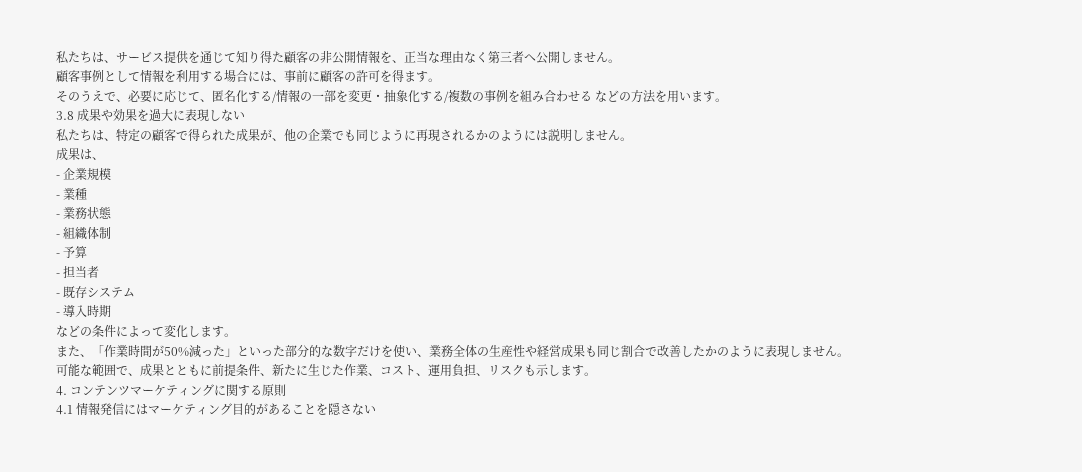私たちは、サービス提供を通じて知り得た顧客の非公開情報を、正当な理由なく第三者へ公開しません。
顧客事例として情報を利用する場合には、事前に顧客の許可を得ます。
そのうえで、必要に応じて、匿名化する/情報の一部を変更・抽象化する/複数の事例を組み合わせる などの方法を用います。
3.8 成果や効果を過大に表現しない
私たちは、特定の顧客で得られた成果が、他の企業でも同じように再現されるかのようには説明しません。
成果は、
- 企業規模
- 業種
- 業務状態
- 組織体制
- 予算
- 担当者
- 既存システム
- 導入時期
などの条件によって変化します。
また、「作業時間が50%減った」といった部分的な数字だけを使い、業務全体の生産性や経営成果も同じ割合で改善したかのように表現しません。
可能な範囲で、成果とともに前提条件、新たに生じた作業、コスト、運用負担、リスクも示します。
4. コンテンツマーケティングに関する原則
4.1 情報発信にはマーケティング目的があることを隠さない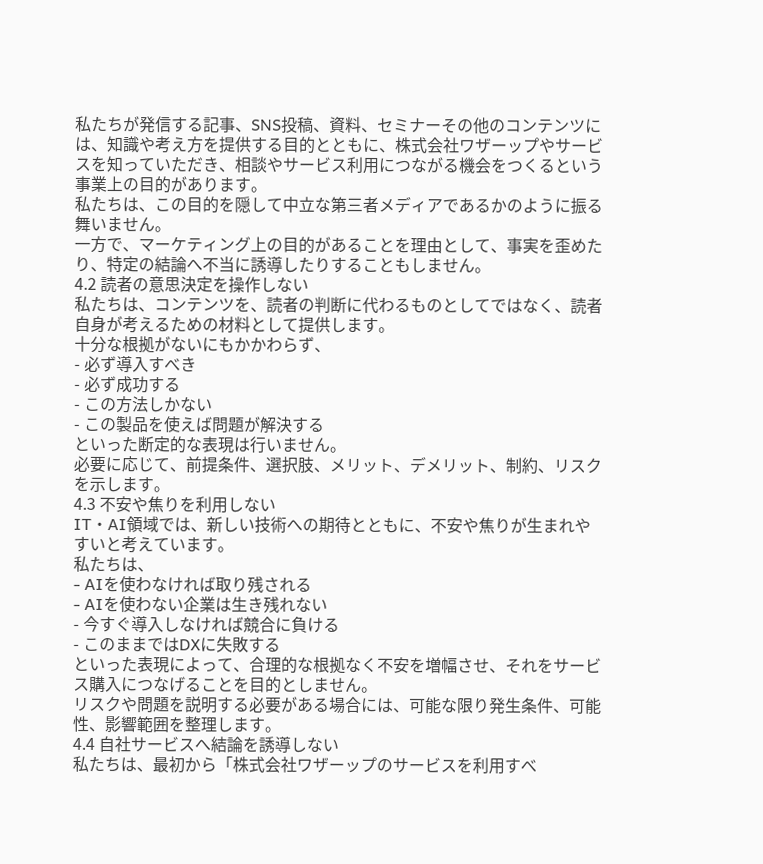私たちが発信する記事、SNS投稿、資料、セミナーその他のコンテンツには、知識や考え方を提供する目的とともに、株式会社ワザーップやサービスを知っていただき、相談やサービス利用につながる機会をつくるという事業上の目的があります。
私たちは、この目的を隠して中立な第三者メディアであるかのように振る舞いません。
一方で、マーケティング上の目的があることを理由として、事実を歪めたり、特定の結論へ不当に誘導したりすることもしません。
4.2 読者の意思決定を操作しない
私たちは、コンテンツを、読者の判断に代わるものとしてではなく、読者自身が考えるための材料として提供します。
十分な根拠がないにもかかわらず、
- 必ず導入すべき
- 必ず成功する
- この方法しかない
- この製品を使えば問題が解決する
といった断定的な表現は行いません。
必要に応じて、前提条件、選択肢、メリット、デメリット、制約、リスクを示します。
4.3 不安や焦りを利用しない
IT・AI領域では、新しい技術への期待とともに、不安や焦りが生まれやすいと考えています。
私たちは、
- AIを使わなければ取り残される
- AIを使わない企業は生き残れない
- 今すぐ導入しなければ競合に負ける
- このままではDXに失敗する
といった表現によって、合理的な根拠なく不安を増幅させ、それをサービス購入につなげることを目的としません。
リスクや問題を説明する必要がある場合には、可能な限り発生条件、可能性、影響範囲を整理します。
4.4 自社サービスへ結論を誘導しない
私たちは、最初から「株式会社ワザーップのサービスを利用すべ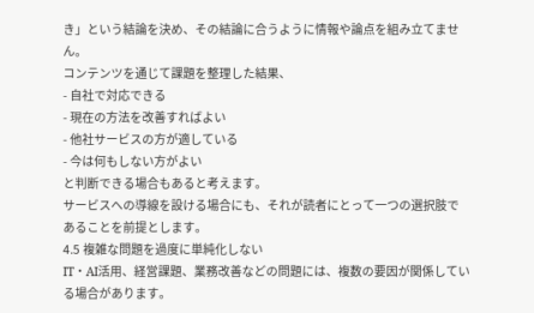き」という結論を決め、その結論に合うように情報や論点を組み立てません。
コンテンツを通じて課題を整理した結果、
- 自社で対応できる
- 現在の方法を改善すればよい
- 他社サービスの方が適している
- 今は何もしない方がよい
と判断できる場合もあると考えます。
サービスへの導線を設ける場合にも、それが読者にとって一つの選択肢であることを前提とします。
4.5 複雑な問題を過度に単純化しない
IT・AI活用、経営課題、業務改善などの問題には、複数の要因が関係している場合があります。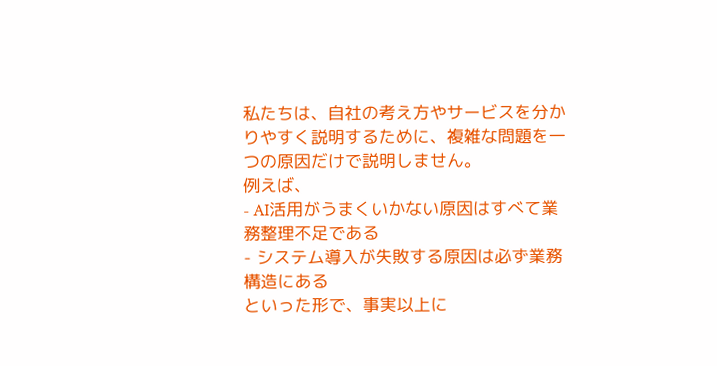私たちは、自社の考え方やサービスを分かりやすく説明するために、複雑な問題を一つの原因だけで説明しません。
例えば、
- AI活用がうまくいかない原因はすべて業務整理不足である
- システム導入が失敗する原因は必ず業務構造にある
といった形で、事実以上に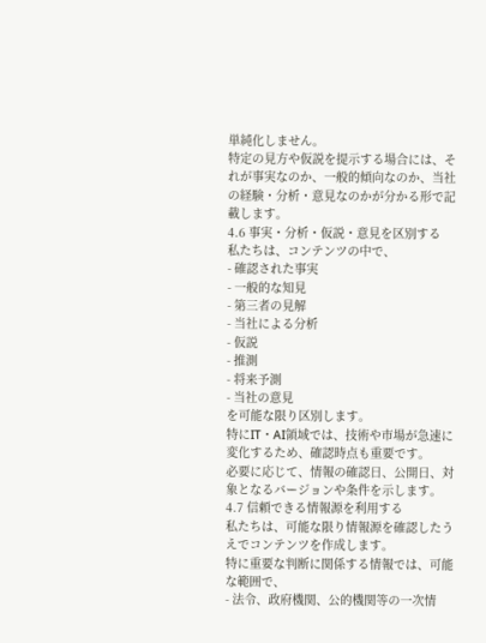単純化しません。
特定の見方や仮説を提示する場合には、それが事実なのか、一般的傾向なのか、当社の経験・分析・意見なのかが分かる形で記載します。
4.6 事実・分析・仮説・意見を区別する
私たちは、コンテンツの中で、
- 確認された事実
- 一般的な知見
- 第三者の見解
- 当社による分析
- 仮説
- 推測
- 将来予測
- 当社の意見
を可能な限り区別します。
特にIT・AI領域では、技術や市場が急速に変化するため、確認時点も重要です。
必要に応じて、情報の確認日、公開日、対象となるバージョンや条件を示します。
4.7 信頼できる情報源を利用する
私たちは、可能な限り情報源を確認したうえでコンテンツを作成します。
特に重要な判断に関係する情報では、可能な範囲で、
- 法令、政府機関、公的機関等の一次情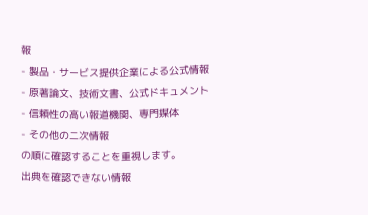報
- 製品・サービス提供企業による公式情報
- 原著論文、技術文書、公式ドキュメント
- 信頼性の高い報道機関、専門媒体
- その他の二次情報
の順に確認することを重視します。
出典を確認できない情報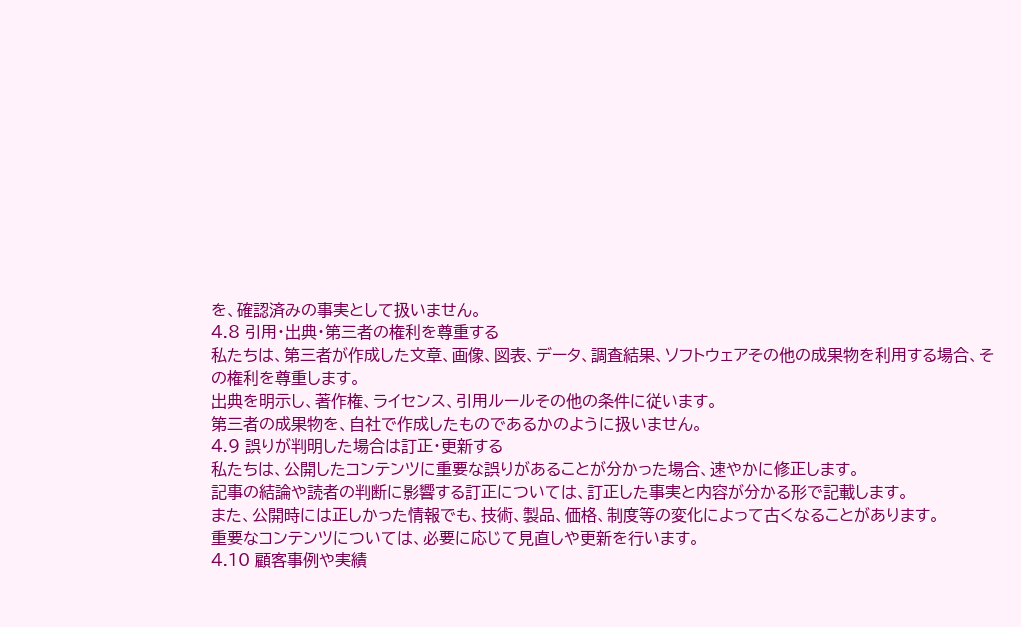を、確認済みの事実として扱いません。
4.8 引用・出典・第三者の権利を尊重する
私たちは、第三者が作成した文章、画像、図表、データ、調査結果、ソフトウェアその他の成果物を利用する場合、その権利を尊重します。
出典を明示し、著作権、ライセンス、引用ルールその他の条件に従います。
第三者の成果物を、自社で作成したものであるかのように扱いません。
4.9 誤りが判明した場合は訂正・更新する
私たちは、公開したコンテンツに重要な誤りがあることが分かった場合、速やかに修正します。
記事の結論や読者の判断に影響する訂正については、訂正した事実と内容が分かる形で記載します。
また、公開時には正しかった情報でも、技術、製品、価格、制度等の変化によって古くなることがあります。
重要なコンテンツについては、必要に応じて見直しや更新を行います。
4.10 顧客事例や実績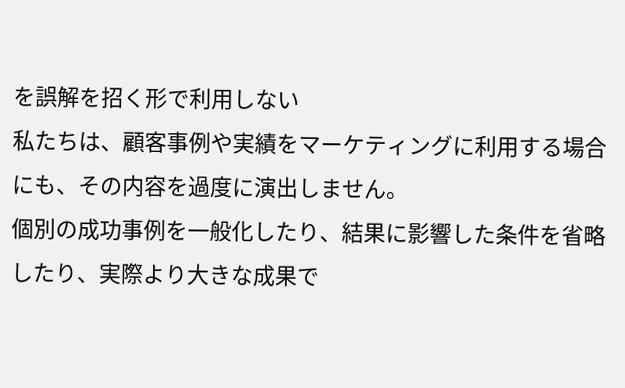を誤解を招く形で利用しない
私たちは、顧客事例や実績をマーケティングに利用する場合にも、その内容を過度に演出しません。
個別の成功事例を一般化したり、結果に影響した条件を省略したり、実際より大きな成果で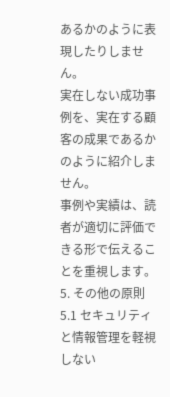あるかのように表現したりしません。
実在しない成功事例を、実在する顧客の成果であるかのように紹介しません。
事例や実績は、読者が適切に評価できる形で伝えることを重視します。
5. その他の原則
5.1 セキュリティと情報管理を軽視しない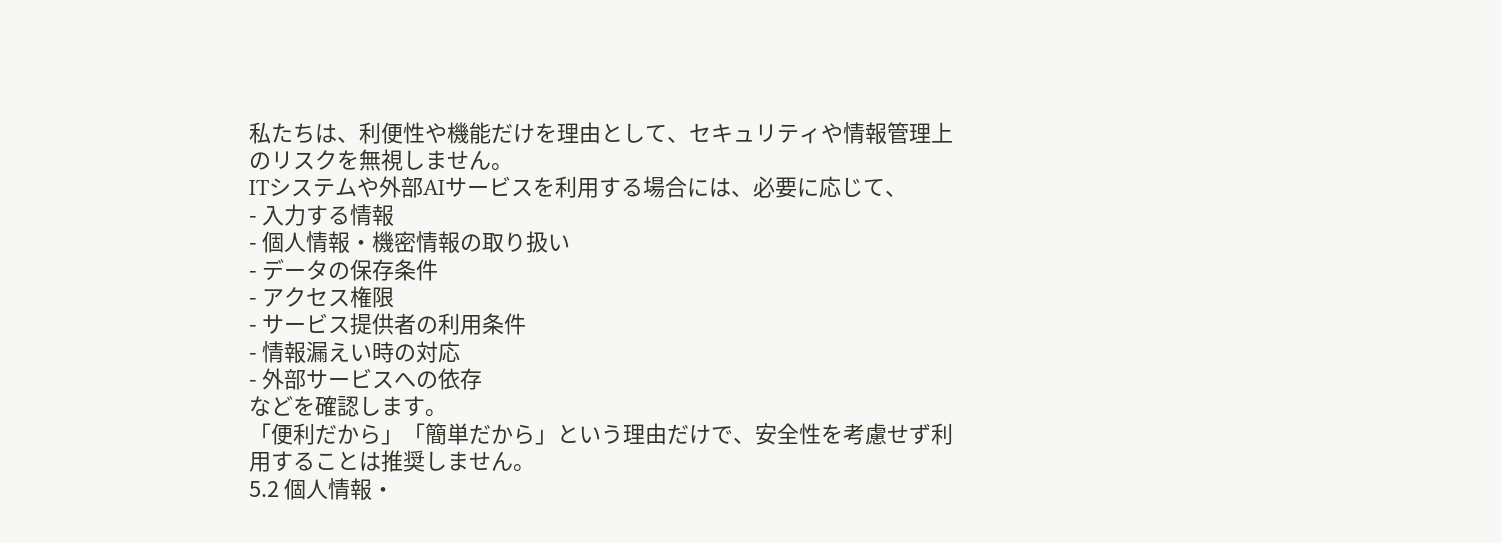私たちは、利便性や機能だけを理由として、セキュリティや情報管理上のリスクを無視しません。
ITシステムや外部AIサービスを利用する場合には、必要に応じて、
- 入力する情報
- 個人情報・機密情報の取り扱い
- データの保存条件
- アクセス権限
- サービス提供者の利用条件
- 情報漏えい時の対応
- 外部サービスへの依存
などを確認します。
「便利だから」「簡単だから」という理由だけで、安全性を考慮せず利用することは推奨しません。
5.2 個人情報・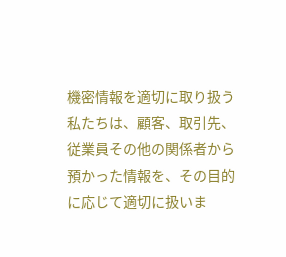機密情報を適切に取り扱う
私たちは、顧客、取引先、従業員その他の関係者から預かった情報を、その目的に応じて適切に扱いま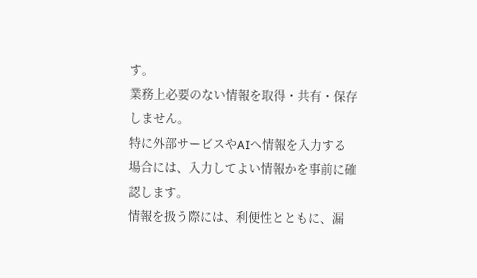す。
業務上必要のない情報を取得・共有・保存しません。
特に外部サービスやAIへ情報を入力する場合には、入力してよい情報かを事前に確認します。
情報を扱う際には、利便性とともに、漏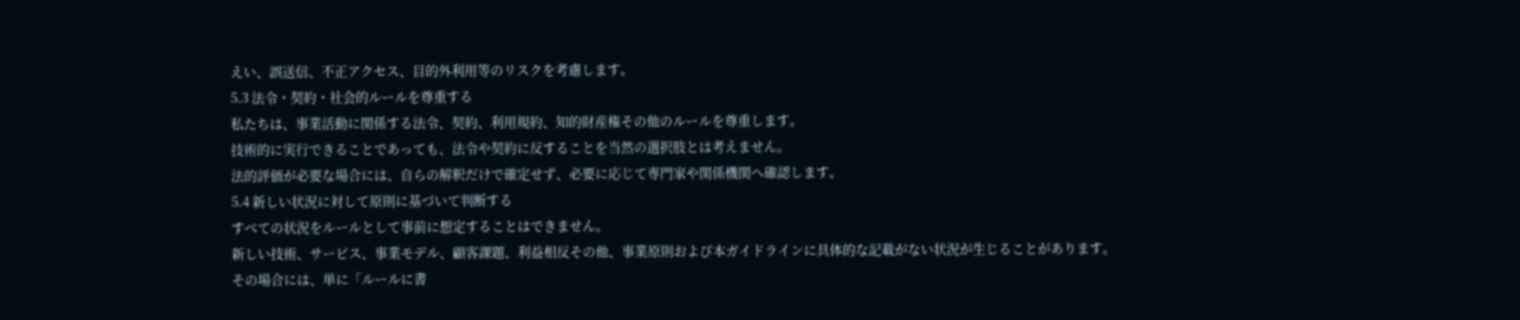えい、誤送信、不正アクセス、目的外利用等のリスクを考慮します。
5.3 法令・契約・社会的ルールを尊重する
私たちは、事業活動に関係する法令、契約、利用規約、知的財産権その他のルールを尊重します。
技術的に実行できることであっても、法令や契約に反することを当然の選択肢とは考えません。
法的評価が必要な場合には、自らの解釈だけで確定せず、必要に応じて専門家や関係機関へ確認します。
5.4 新しい状況に対して原則に基づいて判断する
すべての状況をルールとして事前に想定することはできません。
新しい技術、サービス、事業モデル、顧客課題、利益相反その他、事業原則および本ガイドラインに具体的な記載がない状況が生じることがあります。
その場合には、単に「ルールに書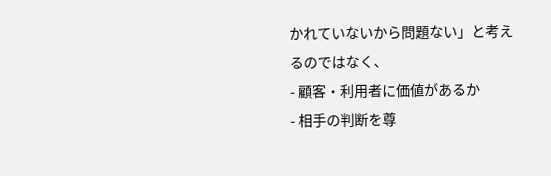かれていないから問題ない」と考えるのではなく、
- 顧客・利用者に価値があるか
- 相手の判断を尊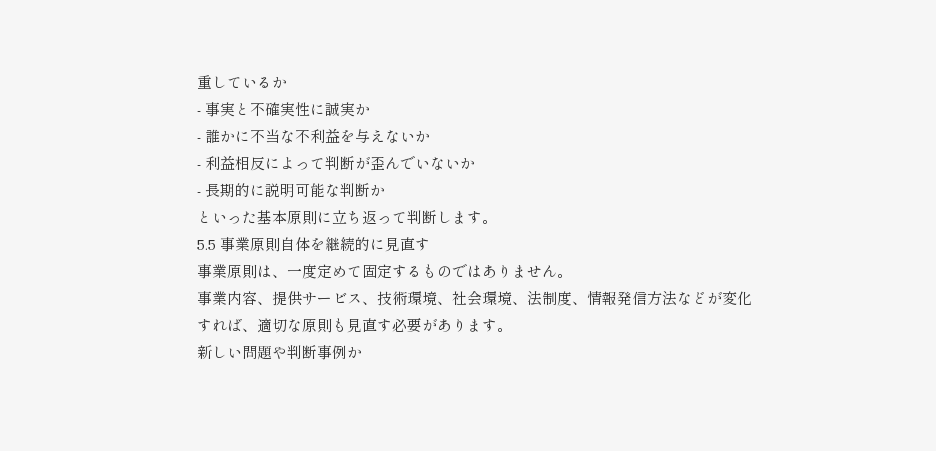重しているか
- 事実と不確実性に誠実か
- 誰かに不当な不利益を与えないか
- 利益相反によって判断が歪んでいないか
- 長期的に説明可能な判断か
といった基本原則に立ち返って判断します。
5.5 事業原則自体を継続的に見直す
事業原則は、一度定めて固定するものではありません。
事業内容、提供サービス、技術環境、社会環境、法制度、情報発信方法などが変化すれば、適切な原則も見直す必要があります。
新しい問題や判断事例か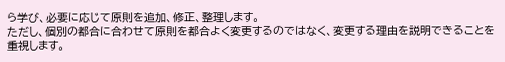ら学び、必要に応じて原則を追加、修正、整理します。
ただし、個別の都合に合わせて原則を都合よく変更するのではなく、変更する理由を説明できることを重視します。